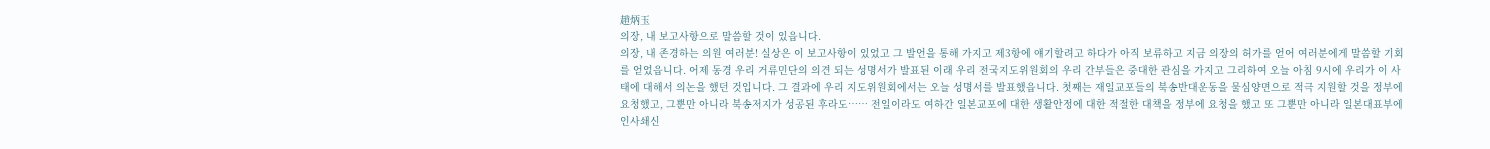趙炳玉
의장, 내 보고사항으로 말씀할 것이 있읍니다.
의장, 내 존경하는 의원 여러분! 실상은 이 보고사항이 있었고 그 발언을 통해 가지고 제3항에 얘기할려고 하다가 아직 보류하고 지금 의장의 허가를 얻어 여러분에게 말씀할 기회를 얻었읍니다. 어제 동경 우리 거류민단의 의견 되는 성명서가 발표된 이래 우리 전국지도위원회의 우리 간부들은 중대한 관심을 가지고 그리하여 오늘 아침 9시에 우리가 이 사태에 대해서 의논을 했던 것입니다. 그 결과에 우리 지도위원회에서는 오늘 성명서를 발표했읍니다. 첫째는 재일교포들의 북송반대운동을 물심양면으로 적극 지원할 것을 정부에 요청했고, 그뿐만 아니라 북송저지가 성공된 후라도…… 전일이라도 여하간 일본교포에 대한 생활안정에 대한 적절한 대책을 정부에 요청을 했고 또 그뿐만 아니라 일본대표부에 인사쇄신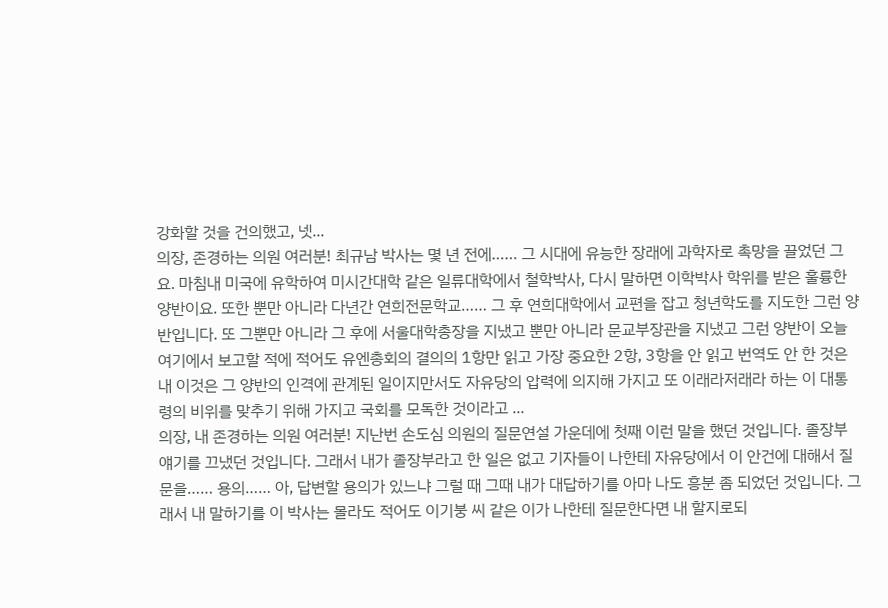강화할 것을 건의했고, 넷...
의장, 존경하는 의원 여러분! 최규남 박사는 몇 년 전에…… 그 시대에 유능한 장래에 과학자로 촉망을 끌었던 그요. 마침내 미국에 유학하여 미시간대학 같은 일류대학에서 철학박사, 다시 말하면 이학박사 학위를 받은 훌륭한 양반이요. 또한 뿐만 아니라 다년간 연희전문학교…… 그 후 연희대학에서 교편을 잡고 청년학도를 지도한 그런 양반입니다. 또 그뿐만 아니라 그 후에 서울대학총장을 지냈고 뿐만 아니라 문교부장관을 지냈고 그런 양반이 오늘 여기에서 보고할 적에 적어도 유엔총회의 결의의 1항만 읽고 가장 중요한 2항, 3항을 안 읽고 번역도 안 한 것은 내 이것은 그 양반의 인격에 관계된 일이지만서도 자유당의 압력에 의지해 가지고 또 이래라저래라 하는 이 대통령의 비위를 맞추기 위해 가지고 국회를 모독한 것이라고 ...
의장, 내 존경하는 의원 여러분! 지난번 손도심 의원의 질문연설 가운데에 첫째 이런 말을 했던 것입니다. 졸장부 얘기를 끄냈던 것입니다. 그래서 내가 졸장부라고 한 일은 없고 기자들이 나한테 자유당에서 이 안건에 대해서 질문을…… 용의…… 아, 답변할 용의가 있느냐 그럴 때 그때 내가 대답하기를 아마 나도 흥분 좀 되었던 것입니다. 그래서 내 말하기를 이 박사는 몰라도 적어도 이기붕 씨 같은 이가 나한테 질문한다면 내 할지로되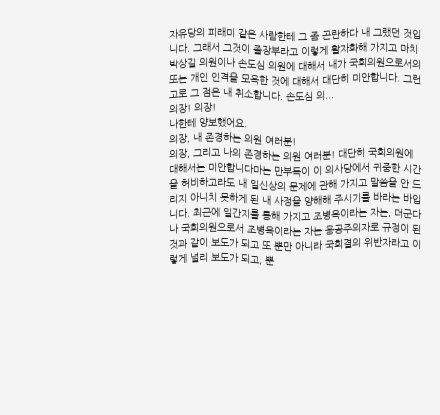자유당의 피래미 같은 사람한테 그 좀 곤란하다 내 그랬던 것입니다. 그래서 그것이 졸장부라고 이렇게 활자화해 가지고 마치 박상길 의원이나 손도심 의원에 대해서 내가 국회의원으로서의 또는 개인 인격을 모욕한 것에 대해서 대단히 미안합니다. 그런고로 그 점은 내 취소합니다. 손도심 의...
의장! 의장!
나한테 양보했어요.
의장, 내 존경하는 의원 여러분!
의장, 그리고 나의 존경하는 의원 여러분! 대단히 국회의원에 대해서는 미안합니다마는 만부득이 이 의사당에서 귀중한 시간을 허비하고라도 내 일신상의 문제에 관해 가지고 말씀을 안 드리지 아니치 못하게 된 내 사정을 양해해 주시기를 바라는 바입니다. 최근에 일간지를 통해 가지고 조병옥이라는 자는, 더군다나 국회의원으로서 조병옥이라는 자는 용공주의자로 규정이 된 것과 같이 보도가 되고 또 뿐만 아니라 국회결의 위반자라고 이렇게 널리 보도가 되고, 뿐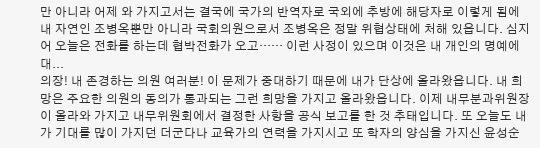만 아니라 어제 와 가지고서는 결국에 국가의 반역자로 국외에 추방에 해당자로 이렇게 됨에 내 자연인 조병옥뿐만 아니라 국회의원으로서 조병옥은 정말 위협상태에 처해 있읍니다. 심지어 오늘은 전화를 하는데 협박전화가 오고…… 이런 사정이 있으며 이것은 내 개인의 명예에 대...
의장! 내 존경하는 의원 여러분! 이 문제가 중대하기 때문에 내가 단상에 올라왔읍니다. 내 희망은 주요한 의원의 동의가 통과되는 그런 희망을 가지고 올라왔읍니다. 이제 내무분과위원장이 올라와 가지고 내무위원회에서 결정한 사항을 공식 보고를 한 것 추태입니다. 또 오늘도 내가 기대를 많이 가지던 더군다나 교육가의 연력을 가지시고 또 학자의 양심을 가지신 윤성순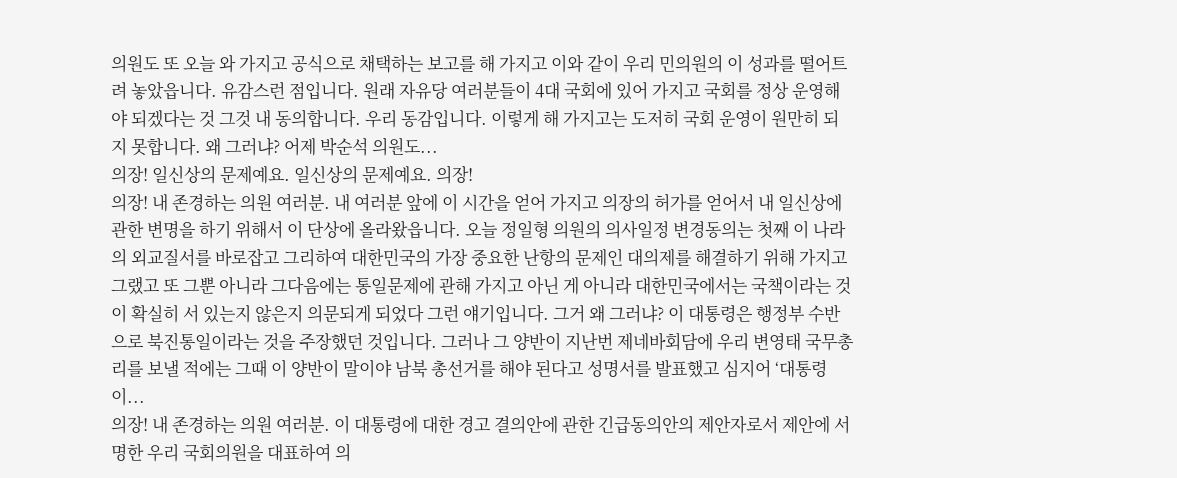의원도 또 오늘 와 가지고 공식으로 채택하는 보고를 해 가지고 이와 같이 우리 민의원의 이 성과를 떨어트려 놓았읍니다. 유감스런 점입니다. 원래 자유당 여러분들이 4대 국회에 있어 가지고 국회를 정상 운영해야 되겠다는 것 그것 내 동의합니다. 우리 동감입니다. 이렇게 해 가지고는 도저히 국회 운영이 원만히 되지 못합니다. 왜 그러냐? 어제 박순석 의원도...
의장! 일신상의 문제예요. 일신상의 문제예요. 의장!
의장! 내 존경하는 의원 여러분. 내 여러분 앞에 이 시간을 얻어 가지고 의장의 허가를 얻어서 내 일신상에 관한 변명을 하기 위해서 이 단상에 올라왔읍니다. 오늘 정일형 의원의 의사일정 변경동의는 첫째 이 나라의 외교질서를 바로잡고 그리하여 대한민국의 가장 중요한 난항의 문제인 대의제를 해결하기 위해 가지고 그랬고 또 그뿐 아니라 그다음에는 통일문제에 관해 가지고 아닌 게 아니라 대한민국에서는 국책이라는 것이 확실히 서 있는지 않은지 의문되게 되었다 그런 얘기입니다. 그거 왜 그러냐? 이 대통령은 행정부 수반으로 북진통일이라는 것을 주장했던 것입니다. 그러나 그 양반이 지난번 제네바회담에 우리 변영태 국무총리를 보낼 적에는 그때 이 양반이 말이야 남북 총선거를 해야 된다고 성명서를 발표했고 심지어 ‘대통령이...
의장! 내 존경하는 의원 여러분. 이 대통령에 대한 경고 결의안에 관한 긴급동의안의 제안자로서 제안에 서명한 우리 국회의원을 대표하여 의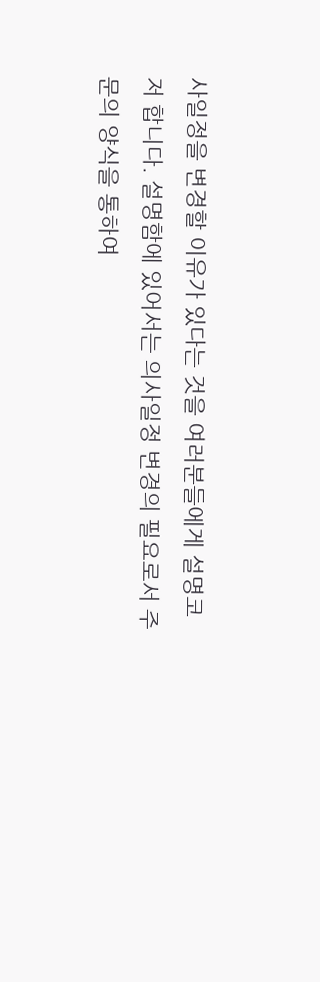사일정을 변경할 이유가 있다는 것을 여러분들에게 설명코저 합니다. 설명함에 있어서는 의사일정 변경의 필요로서 주문의 양식을 통하여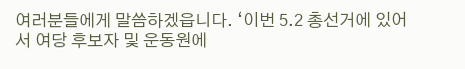여러분들에게 말씀하겠읍니다. ‘이번 5․2 총선거에 있어서 여당 후보자 및 운동원에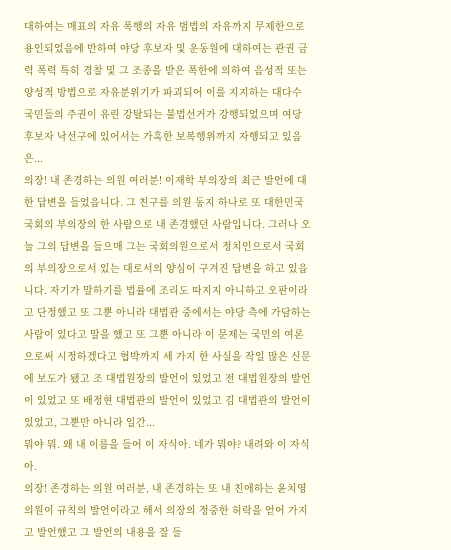대하여는 매표의 자유 폭행의 자유 범법의 자유까지 무제한으로 용인되었음에 반하여 야당 후보자 및 운동원에 대하여는 관권 금력 폭력 특히 경찰 및 그 조종을 받은 폭한에 의하여 음성적 또는 양성적 방법으로 자유분위기가 파괴되어 이를 지지하는 대다수 국민들의 주권이 유린 강탈되는 불법선거가 강행되었으며 여당 후보자 낙선구에 있어서는 가혹한 보복행위까지 자행되고 있음은...
의장! 내 존경하는 의원 여러분! 이재학 부의장의 최근 발언에 대한 답변을 들었읍니다. 그 친구를 의원 동지 하나로 또 대한민국 국회의 부의장의 한 사람으로 내 존경했던 사람입니다. 그러나 오늘 그의 답변을 들으매 그는 국회의원으로서 정치인으로서 국회의 부의장으로서 있는 대로서의 양심이 구겨진 답변을 하고 있읍니다. 자기가 말하기를 법률에 조리도 따지지 아니하고 오판이라고 단정했고 또 그뿐 아니라 대법관 중에서는 야당 측에 가담하는 사람이 있다고 말을 했고 또 그뿐 아니라 이 문제는 국민의 여론으로써 시정하겠다고 협박까지 세 가지 한 사실을 작일 많은 신문에 보도가 됐고 조 대법원장의 발언이 있었고 전 대법원장의 발언이 있었고 또 배정현 대법관의 발언이 있었고 김 대법관의 발언이 있었고, 그뿐만 아니라 일간...
뭐야 뭐. 왜 내 이름을 들어 이 자식아. 네가 뭐야? 내려와 이 자식아.
의장! 존경하는 의원 여러분, 내 존경하는 또 내 친애하는 윤치영 의원이 규칙의 발언이라고 해서 의장의 정중한 허락을 얻어 가지고 발언했고 그 발언의 내용을 잘 들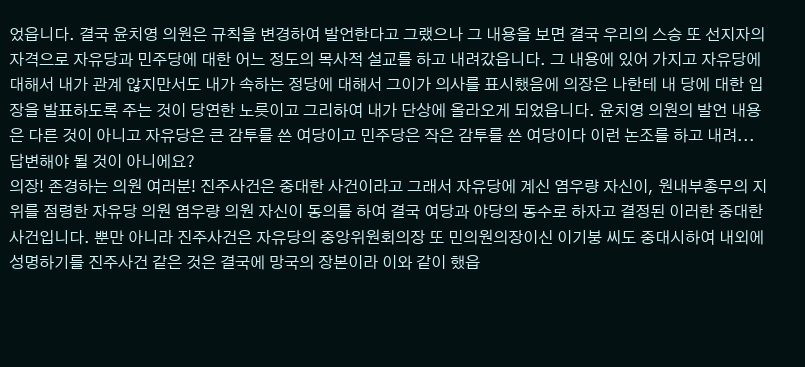었읍니다. 결국 윤치영 의원은 규칙을 변경하여 발언한다고 그랬으나 그 내용을 보면 결국 우리의 스승 또 선지자의 자격으로 자유당과 민주당에 대한 어느 정도의 목사적 설교를 하고 내려갔읍니다. 그 내용에 있어 가지고 자유당에 대해서 내가 관계 않지만서도 내가 속하는 정당에 대해서 그이가 의사를 표시했음에 의장은 나한테 내 당에 대한 입장을 발표하도록 주는 것이 당연한 노릇이고 그리하여 내가 단상에 올라오게 되었읍니다. 윤치영 의원의 발언 내용은 다른 것이 아니고 자유당은 큰 감투를 쓴 여당이고 민주당은 작은 감투를 쓴 여당이다 이런 논조를 하고 내려...
답변해야 될 것이 아니에요?
의장! 존경하는 의원 여러분! 진주사건은 중대한 사건이라고 그래서 자유당에 계신 염우량 자신이, 원내부총무의 지위를 점령한 자유당 의원 염우량 의원 자신이 동의를 하여 결국 여당과 야당의 동수로 하자고 결정된 이러한 중대한 사건입니다. 뿐만 아니라 진주사건은 자유당의 중앙위원회의장 또 민의원의장이신 이기붕 씨도 중대시하여 내외에 성명하기를 진주사건 같은 것은 결국에 망국의 장본이라 이와 같이 했읍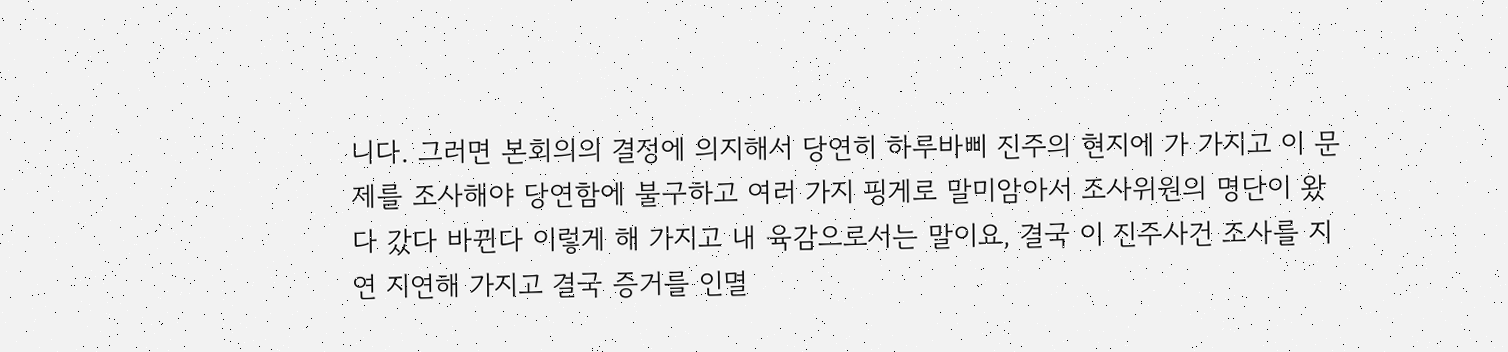니다. 그러면 본회의의 결정에 의지해서 당연히 하루바삐 진주의 현지에 가 가지고 이 문제를 조사해야 당연함에 불구하고 여러 가지 핑게로 말미암아서 조사위원의 명단이 왔다 갔다 바뀐다 이렇게 해 가지고 내 육감으로서는 말이요, 결국 이 진주사건 조사를 지연 지연해 가지고 결국 증거를 인멸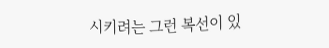시키려는 그런 복선이 있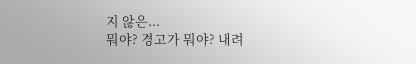지 않은...
뭐야? 경고가 뭐야? 내려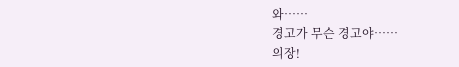와……
경고가 무슨 경고야……
의장!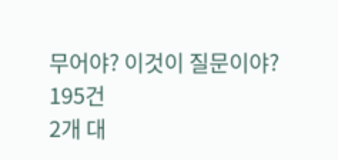무어야? 이것이 질문이야?
195건
2개 대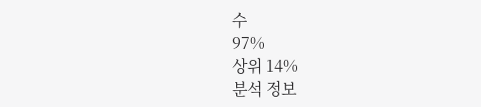수
97%
상위 14%
분석 정보